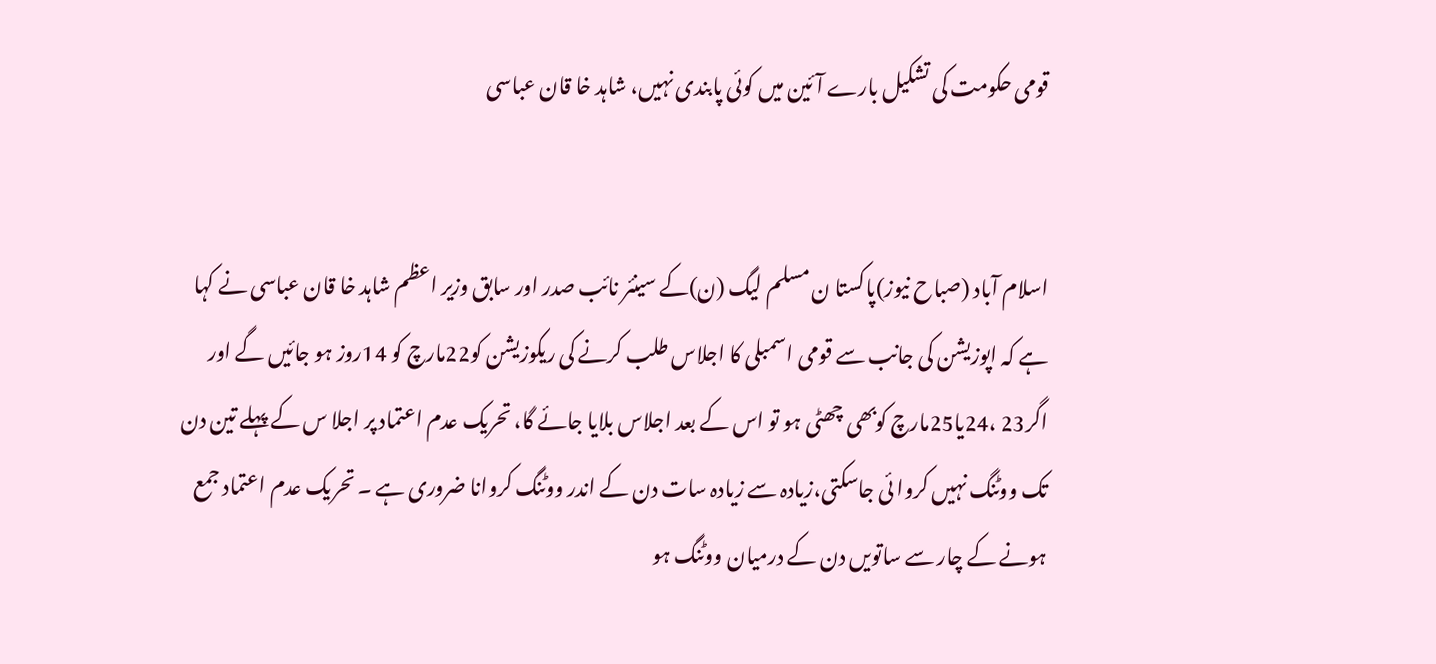قومی حکومت کی تشکیل بارے آئین میں کوئی پابندی نہیں، شاہد خا قان عباسی


اسلام آباد (صباح نیوز)پاکستا ن مسلم لیگ (ن)کے سینئر نائب صدر اور سابق وزیر اعظم شاہد خا قان عباسی نے کہا ہے کہ اپوزیشن کی جانب سے قومی اسمبلی کا اجلاس طلب کرنے کی ریکوزیشن کو22مارچ کو 14روز ہو جائیں گے اور اگر23 ،24یا25مارچ کوبھی چھٹی ہو تو اس کے بعد اجلاس بلایا جائے گا، تحریک عدم اعتماد پر اجلا س کے پہلے تین دن تک ووٹنگ نہیں کروا ئی جاسکتی،زیادہ سے زیادہ سات دن کے اندر ووٹنگ کروانا ضروری ہے ۔ تحریک عدم اعتماد جمع ہونے کے چار سے ساتویں دن کے درمیان ووٹنگ ہو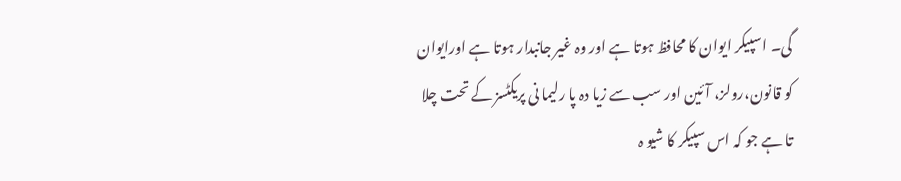گی۔ اسپیکر ایوان کا محافظ ہوتا ہے اور وہ غیر جانبدار ہوتا ہے اورایوان کو قانون،رولز، آئین اور سب سے زیا دہ پا رلیما نی پریکٹسز کے تحت چلا تا ہے جو کہ اس سپیکر کا شیو ہ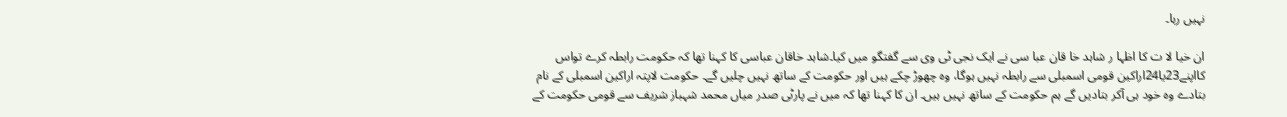نہیں رہا۔

ان خیا لا ت کا اظہا ر شاہد خا قان عبا سی نے ایک نجی ٹی وی سے گفتگو میں کیا۔شاہد خاقان عباسی کا کہنا تھا کہ حکومت رابطہ کرے تواس کااپنے23یا24اراکین قومی اسمبلی سے رابطہ نہیں ہوگا، وہ چھوڑ چکے ہیں اور حکومت کے ساتھ نہیں چلیں گے۔ حکومت لاپتہ اراکین اسمبلی کے نام بتادے وہ خود ہی آکر بتادیں گے ہم حکومت کے ساتھ نہیں ہیں۔ ان کا کہنا تھا کہ میں نے پارٹی صدر میاں محمد شہباز شریف سے قومی حکومت کے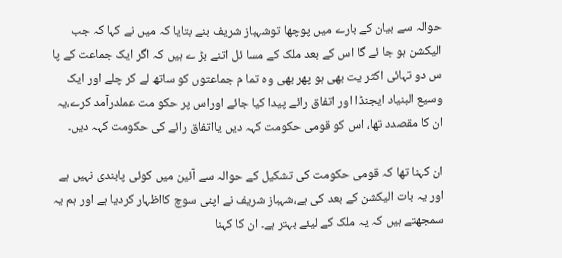حوالہ سے بیان کے بارے میں پوچھا توشہباز شریف بنے بتایا کہ میں نے کہا کہ جب الیکشن ہو جا ئے گا اس کے بعد ملک کے مسا ئل اتنے بڑ ے ہیں کہ اگر ایک جماعت کے پا س دو تہائی اکثر یت بھی ہو پھر بھی وہ تما م جماعتوں کو ساتھ لے کر چلے اور ایک وسیع البنیاد ایجنڈا اور اتفاق رائے پیدا کیا جائے اوراس پر حکو مت عملدرآمد کرے،یہ ان کا مقصدد تھا، اس کو قومی حکومت کہہ دیں یااتفاق رائے کی حکومت کہہ دیں۔

ان کہنا تھا کہ قومی حکومت کی تشکیل کے حوالہ سے آئین میں کوئی پابندی نہیں ہے اور یہ بات الیکشن کے بعد کی ہے،شہباز شریف نے اپنی سوچ کااظہار کردیا ہے اور ہم یہ سمجھتے ہیں کہ یہ ملک کے لیئے بہتر ہے۔ ان کا کہنا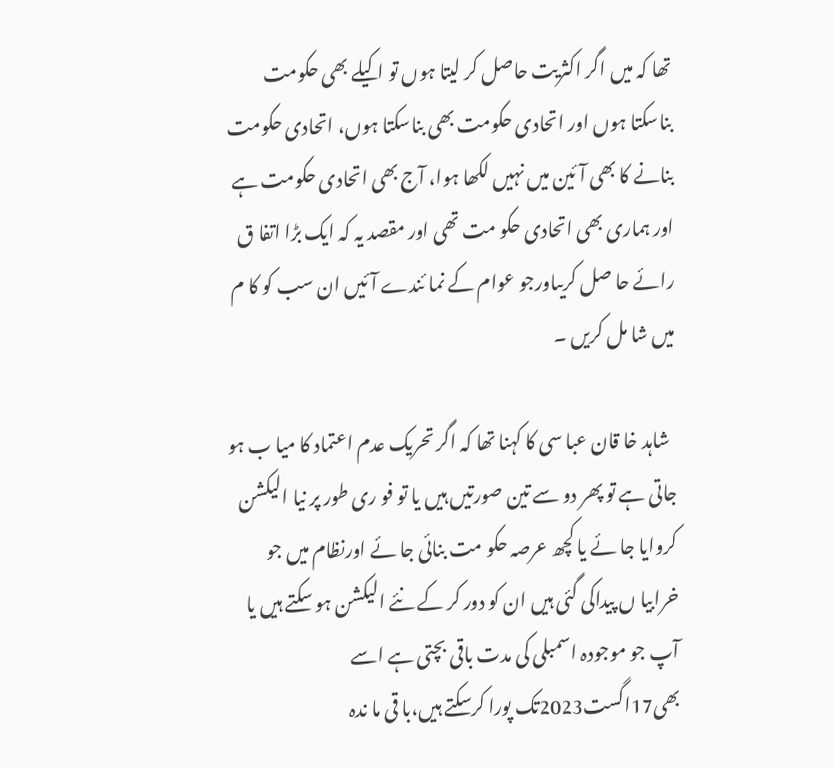تھا کہ میں اگر اکثریت حاصل کر لیتا ہوں تو اکیلے بھی حکومت بناسکتا ہوں اور اتحادی حکومت بھی بناسکتا ہوں، اتحادی حکومت بنانے کا بھی آئین میں نہیں لکھا ہوا، آج بھی اتحادی حکومت ہے اور ہماری بھی اتحادی حکو مت تھی اور مقصد یہ کہ ایک بڑا اتفا ق رائے حا صل کریںاورجو عوام کے نما ئندے آئیں ان سب کو کا م میں شا مل کریں ۔

  شاہد خا قان عبا سی کا کہنا تھا کہ اگر تحریک عدم اعتماد کا میا ب ہو جاتی ہے تو پھر دو سے تین صورتیں ہیں یا تو فو ری طور پر نیا الیکشن کروایا جا ئے یا کچھ عرصہ حکو مت بنائی جا ئے اورنظام میں جو خرابیا ں پیداکی گئی ہیں ان کو دور کر کے نئے الیکشن ہو سکتے ہیں یا آپ جو موجودہ اسمبلی کی مدت باقی بچتی ہے اسے بھی17اگست2023تک پورا کرسکتے ہیں،با قی ما ندہ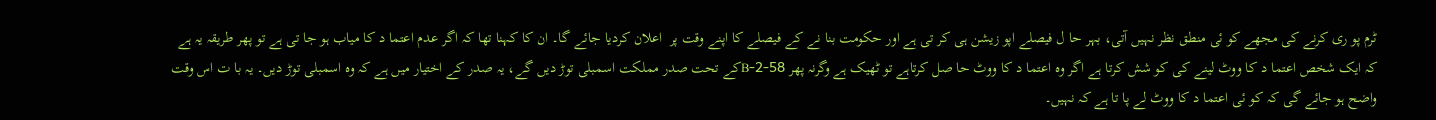ٹرم پو ری کرنے کی مجھے کو ئی منطق نظر نہیں آتی، بہر حا ل فیصلے اپو زیشن ہی کر تی ہے اور حکومت بنا نے کے فیصلے کا اپنے وقت پر  اعلان کردیا جائے گا۔ ان کا کہنا تھا کہ اگر عدم اعتما د کا میاب ہو جا تی ہے تو پھر طریقہ یہ ہے کہ ایک شخص اعتما د کا ووٹ لینے کی کو شش کرتا ہے اگر وہ اعتما د کا ووٹ حا صل کرتاہے تو ٹھیک ہے وگرنہ پھر 58-2-Bکے تحت صدر مملکت اسمبلی توڑ دیں گے، یہ صدر کے اختیار میں ہے کہ وہ اسمبلی توڑ دیں۔ یہ با ت اس وقت واضح ہو جائے گی کہ کو ئی اعتما د کا ووٹ لے پا تا ہے کہ نہیں۔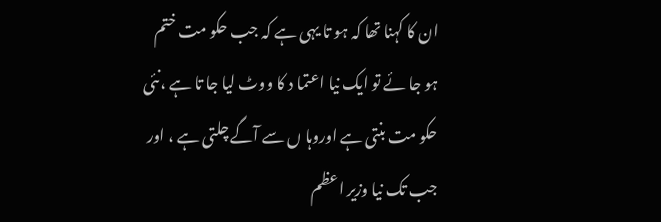ان کا کہنا تھا کہ ہو تا یہی ہے کہ جب حکو مت ختم ہو جا ئے تو ایک نیا اعتما د کا ووٹ لیا جا تا ہے ،نئی حکو مت بنتی ہے اوروہا ں سے آگے چلتی ہے ، اور جب تک نیا وزیر اعظم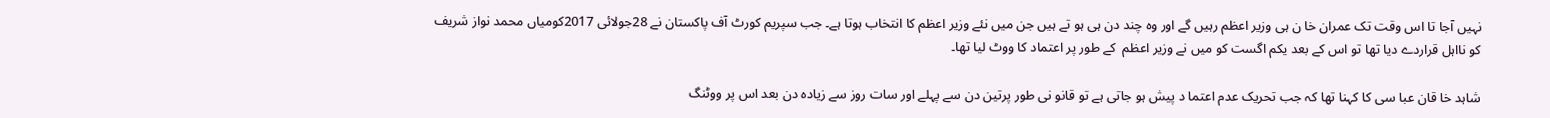نہیں آجا تا اس وقت تک عمران خا ن ہی وزیر اعظم رہیں گے اور وہ چند دن ہی ہو تے ہیں جن میں نئے وزیر اعظم کا انتخاب ہوتا ہے۔ جب سپریم کورٹ آف پاکستان نے 28جولائی 2017کومیاں محمد نواز شریف کو نااہل قراردے دیا تھا تو اس کے بعد یکم اگست کو میں نے وزیر اعظم  کے طور پر اعتماد کا ووٹ لیا تھا۔

شاہد خا قان عبا سی کا کہنا تھا کہ جب تحریک عدم اعتما د پیش ہو جاتی ہے تو قانو نی طور پرتین دن سے پہلے اور سات روز سے زیادہ دن بعد اس پر ووٹنگ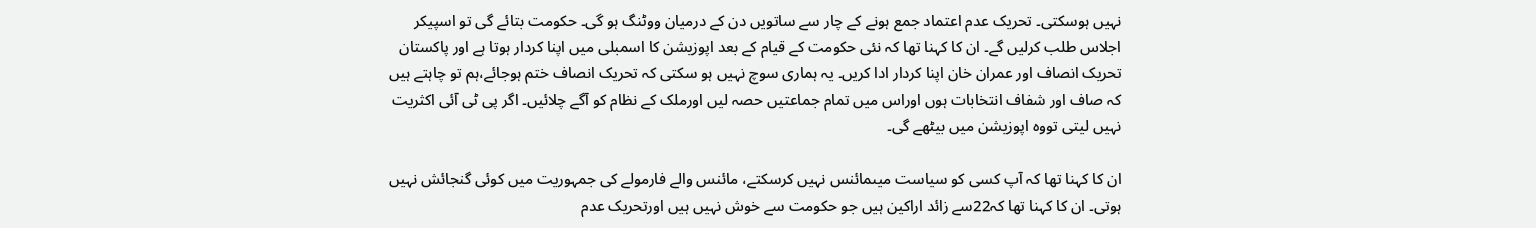نہیں ہوسکتی۔ تحریک عدم اعتماد جمع ہونے کے چار سے ساتویں دن کے درمیان ووٹنگ ہو گی۔ حکومت بتائے گی تو اسپیکر اجلاس طلب کرلیں گے۔ ان کا کہنا تھا کہ نئی حکومت کے قیام کے بعد اپوزیشن کا اسمبلی میں اپنا کردار ہوتا ہے اور پاکستان تحریک انصاف اور عمران خان اپنا کردار ادا کریں۔ یہ ہماری سوچ نہیں ہو سکتی کہ تحریک انصاف ختم ہوجائے،ہم تو چاہتے ہیں کہ صاف اور شفاف انتخابات ہوں اوراس میں تمام جماعتیں حصہ لیں اورملک کے نظام کو آگے چلائیں۔ اگر پی ٹی آئی اکثریت نہیں لیتی تووہ اپوزیشن میں بیٹھے گی۔

ان کا کہنا تھا کہ آپ کسی کو سیاست میںمائنس نہیں کرسکتے، مائنس والے فارمولے کی جمہوریت میں کوئی گنجائش نہیں ہوتی۔ ان کا کہنا تھا کہ22سے زائد اراکین ہیں جو حکومت سے خوش نہیں ہیں اورتحریک عدم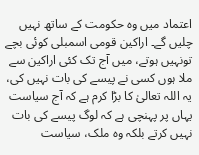اعتماد میں وہ حکومت کے ساتھ نہیں چلیں گے۔ اراکین قومی اسمبلی کوئی بچے تونہیں ہوتے، میں آج تک کئی اراکین سے ملا ہوں کسی نے پیسے کی بات نہیں کی، یہ اللہ تعالیٰ کا بڑا کرم ہے کہ آج سیاست یہاں پر پہنچی ہے کہ لوگ پیسے کی بات نہیں کرتے بلکہ وہ ملک، سیاست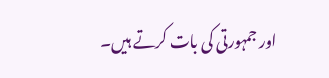اور جمہورتی کی بات کرتے ہیں۔